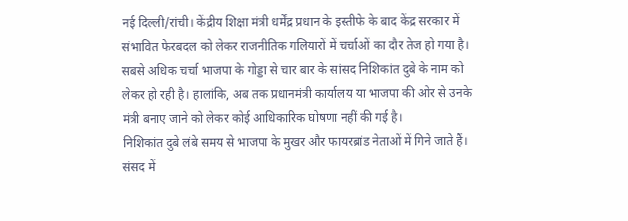नई दिल्ली/रांची। केंद्रीय शिक्षा मंत्री धर्मेंद्र प्रधान के इस्तीफे के बाद केंद्र सरकार में संभावित फेरबदल को लेकर राजनीतिक गलियारों में चर्चाओं का दौर तेज हो गया है। सबसे अधिक चर्चा भाजपा के गोड्डा से चार बार के सांसद निशिकांत दुबे के नाम को लेकर हो रही है। हालांकि, अब तक प्रधानमंत्री कार्यालय या भाजपा की ओर से उनके मंत्री बनाए जाने को लेकर कोई आधिकारिक घोषणा नहीं की गई है।
निशिकांत दुबे लंबे समय से भाजपा के मुखर और फायरब्रांड नेताओं में गिने जाते हैं। संसद में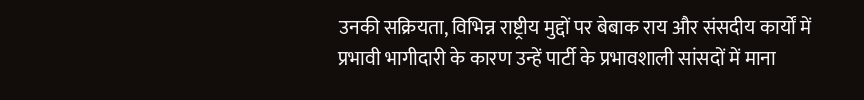उनकी सक्रियता, विभिन्न राष्ट्रीय मुद्दों पर बेबाक राय और संसदीय कार्यों में प्रभावी भागीदारी के कारण उन्हें पार्टी के प्रभावशाली सांसदों में माना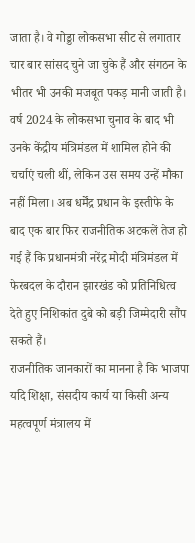जाता है। वे गोड्डा लोकसभा सीट से लगातार चार बार सांसद चुने जा चुके हैं और संगठन के भीतर भी उनकी मजबूत पकड़ मानी जाती है।
वर्ष 2024 के लोकसभा चुनाव के बाद भी उनके केंद्रीय मंत्रिमंडल में शामिल होने की चर्चाएं चली थीं, लेकिन उस समय उन्हें मौका नहीं मिला। अब धर्मेंद्र प्रधान के इस्तीफे के बाद एक बार फिर राजनीतिक अटकलें तेज हो गई हैं कि प्रधानमंत्री नरेंद्र मोदी मंत्रिमंडल में फेरबदल के दौरान झारखंड को प्रतिनिधित्व देते हुए निशिकांत दुबे को बड़ी जिम्मेदारी सौंप सकते हैं।
राजनीतिक जानकारों का मानना है कि भाजपा यदि शिक्षा, संसदीय कार्य या किसी अन्य महत्वपूर्ण मंत्रालय में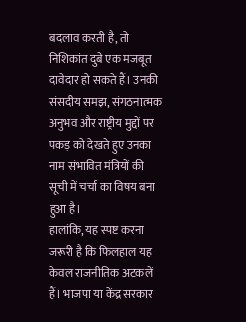बदलाव करती है, तो निशिकांत दुबे एक मजबूत दावेदार हो सकते हैं। उनकी संसदीय समझ, संगठनात्मक अनुभव और राष्ट्रीय मुद्दों पर पकड़ को देखते हुए उनका नाम संभावित मंत्रियों की सूची में चर्चा का विषय बना हुआ है।
हालांकि, यह स्पष्ट करना जरूरी है कि फिलहाल यह केवल राजनीतिक अटकलें हैं। भाजपा या केंद्र सरकार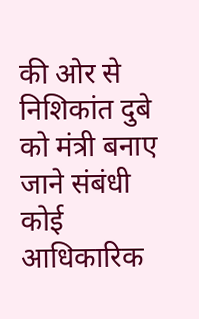की ओर से निशिकांत दुबे को मंत्री बनाए जाने संबंधी कोई आधिकारिक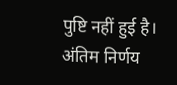पुष्टि नहीं हुई है। अंतिम निर्णय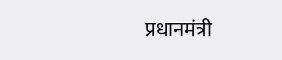प्रधानमंत्री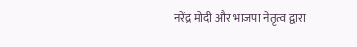नरेंद्र मोदी और भाजपा नेतृत्व द्वारा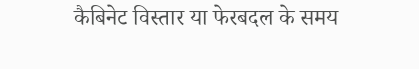कैबिनेट विस्तार या फेरबदल के समय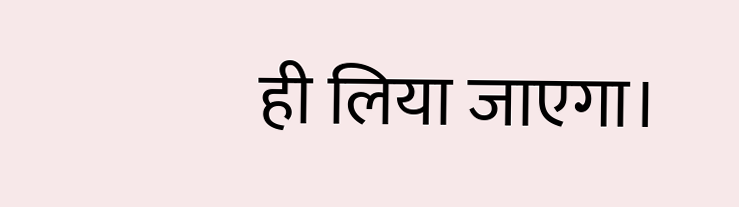ही लिया जाएगा।